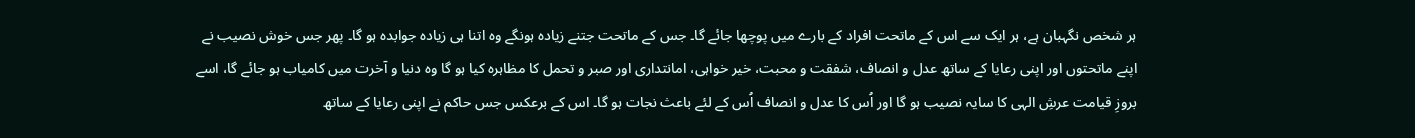ہر شخص نگہبان ہے، ہر ایک سے اس کے ماتحت افراد کے بارے میں پوچھا جائے گا۔ جس کے ماتحت جتنے زیادہ ہونگے وہ اتنا ہی زیادہ جوابدہ ہو گا۔ پھر جس خوش نصیب نے  اپنے ماتحتوں اور اپنی رعایا کے ساتھ عدل و انصاف، شفقت و محبت، خیر خواہی، امانتداری اور صبر و تحمل کا مظاہرہ کیا ہو گا وہ دنیا و آخرت میں کامیاب ہو جائے گا، اسے بروزِ قیامت عرشِ الہی کا سایہ نصیب ہو گا اور اُس کا عدل و انصاف اُس کے لئے باعث نجات ہو گا۔ اس کے برعکس جس حاکم نے اپنی رعایا کے ساتھ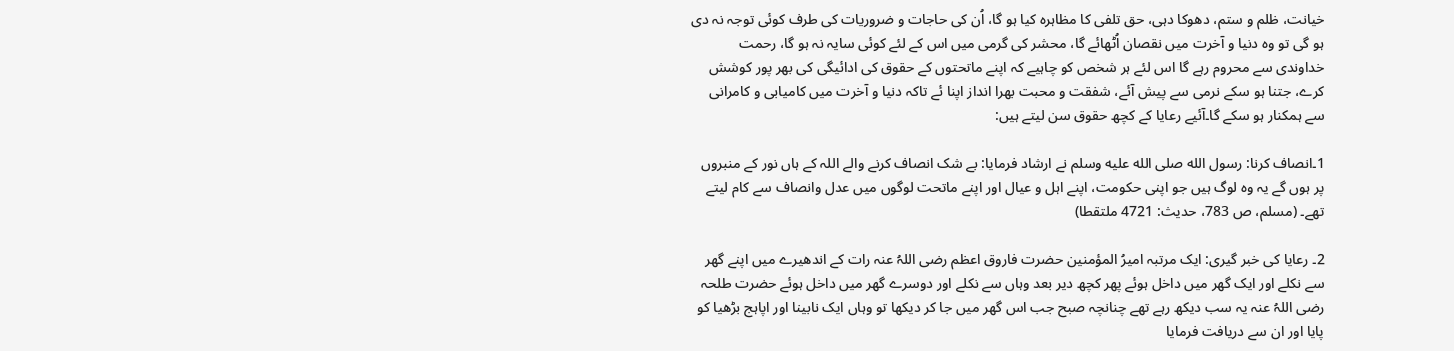خیانت، ظلم و ستم، دھوکا دہی، حق تلفی کا مظاہرہ کیا ہو گا، اُن کی حاجات و ضروریات کی طرف کوئی توجہ نہ دی ہو گی تو وہ دنیا و آخرت میں نقصان اُٹھائے گا، محشر کی گرمی میں اس کے لئے کوئی سایہ نہ ہو گا، رحمت خداوندی سے محروم رہے گا اس لئے ہر شخص کو چاہیے کہ اپنے ماتحتوں کے حقوق کی ادائیگی کی بھر پور کوشش کرے، جتنا ہو سکے نرمی سے پیش آئے، شفقت و محبت بھرا انداز اپنا ئے تاکہ دنیا و آخرت میں کامیابی و کامرانی سے ہمکنار ہو سکے گا۔آئیے رعایا کے کچھ حقوق سن لیتے ہیں:

1۔انصاف کرنا: رسول الله صلى الله عليه وسلم نے ارشاد فرمایا: بے شک انصاف کرنے والے اللہ کے ہاں نور کے منبروں پر ہوں گے یہ وہ لوگ ہیں جو اپنی حکومت، اپنے اہل و عیال اور اپنے ماتحت لوگوں میں عدل وانصاف سے کام لیتے تھے۔ (مسلم، ص 783، حدیث: 4721 ملتقطا)

2۔ رعایا کی خبر گیری: ایک مرتبہ امیرُ المؤمنین حضرت فاروق اعظم رضی اللہُ عنہ رات کے اندھیرے میں اپنے گھر سے نکلے اور ایک گھر میں داخل ہوئے پھر کچھ دیر بعد وہاں سے نکلے اور دوسرے گھر میں داخل ہوئے حضرت طلحہ رضی اللہُ عنہ یہ سب دیکھ رہے تھے چنانچہ صبح جب اس گھر میں جا کر دیکھا تو وہاں ایک نابینا اور اپاہج بڑھیا کو پایا اور ان سے دریافت فرمایا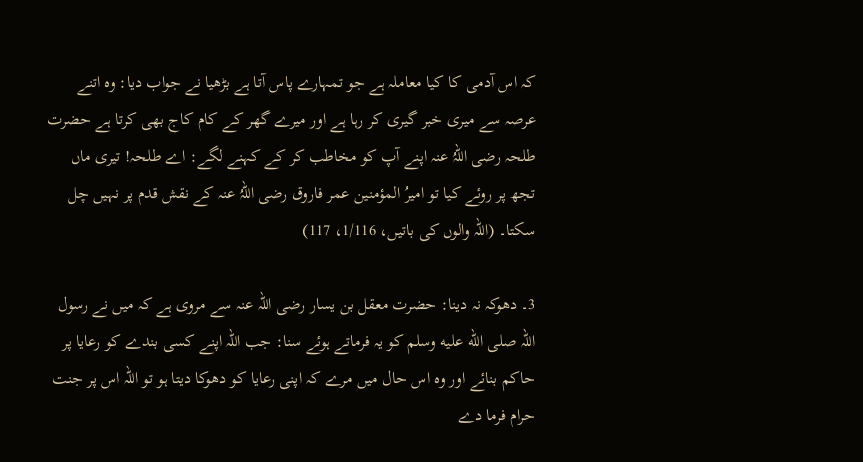کہ اس آدمی کا کیا معاملہ ہے جو تمہارے پاس آتا ہے بڑھیا نے جواب دیا: وہ اتنے عرصہ سے میری خبر گیری کر رہا ہے اور میرے گھر کے کام کاج بھی کرتا ہے حضرت طلحہ رضی اللہُ عنہ اپنے آپ کو مخاطب کر کے کہنے لگے: اے طلحہ! تیری ماں تجھ پر روئے کیا تو امیرُ المؤمنین عمر فاروق رضی اللہُ عنہ کے نقش قدم پر نہیں چل سکتا۔ (اللہ والوں کی باتیں، 1/116، 117)

3۔ دھوکہ نہ دینا: حضرت معقل بن یسار رضی اللہ عنہ سے مروی ہے کہ میں نے رسول اللہ صلى الله عليه وسلم کو یہ فرماتے ہوئے سنا: جب اللہ اپنے کسی بندے کو رعایا پر حاکم بنائے اور وہ اس حال میں مرے کہ اپنی رعایا کو دھوکا دیتا ہو تو اللہ اس پر جنت حرام فرما دے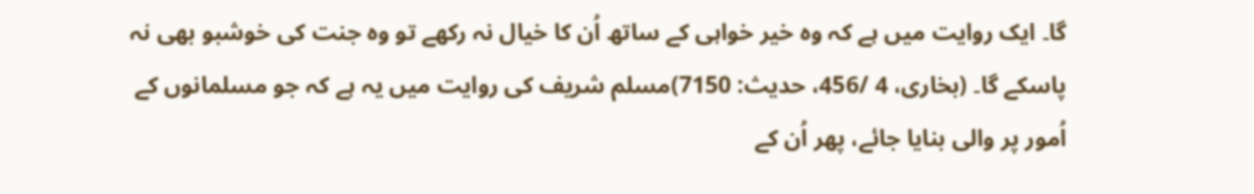گا۔ ایک روایت میں ہے کہ وہ خیر خواہی کے ساتھ اُن کا خیال نہ رکھے تو وہ جنت کی خوشبو بھی نہ پاسکے گا۔ (بخاری، 4 /456، حدیث: 7150)مسلم شریف کی روایت میں یہ ہے کہ جو مسلمانوں کے اُمور پر والی بنایا جائے، پھر اُن کے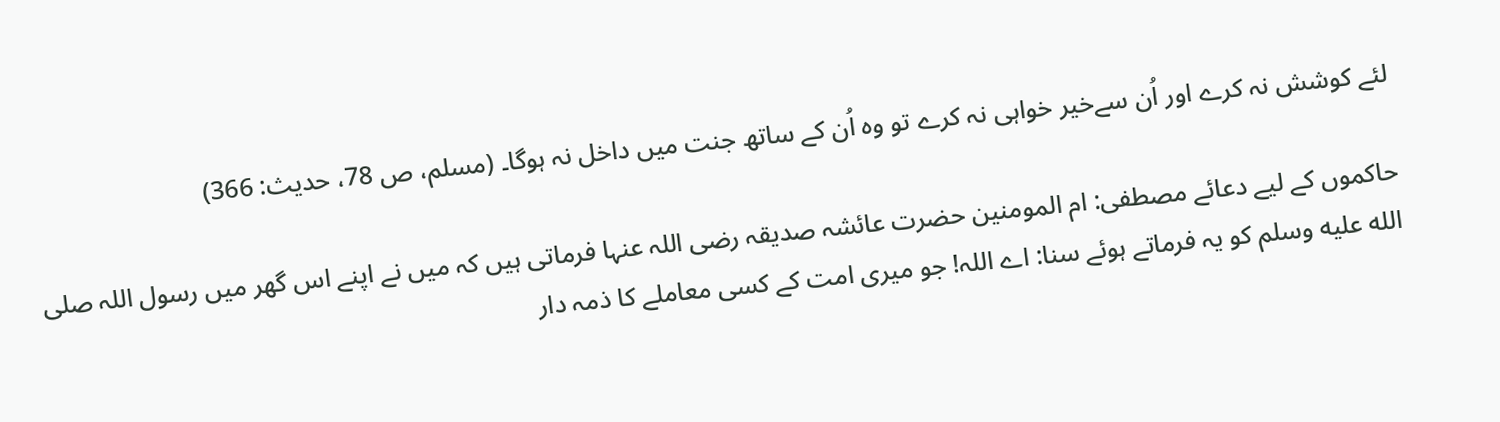لئے کوشش نہ کرے اور اُن سےخیر خواہی نہ کرے تو وہ اُن کے ساتھ جنت میں داخل نہ ہوگا۔ (مسلم، ص 78، حدیث: 366)

حاکموں کے لیے دعائے مصطفی: ام المومنین حضرت عائشہ صدیقہ رضی اللہ عنہا فرماتی ہیں کہ میں نے اپنے اس گھر میں رسول اللہ صلى الله عليه وسلم کو یہ فرماتے ہوئے سنا: اے اللہ! جو میری امت کے کسی معاملے کا ذمہ دار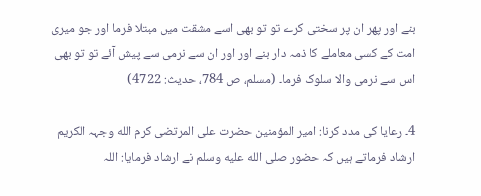بنے اور پھر ان پر سختی کرے تو تو بھی اسے مشقت میں مبتلا فرما اور جو میری امت کے کسی معاملے کا ذمہ دار بنے اور اور ان سے نرمی سے پیش آئے تو تو بھی اس سے نرمی والا سلوک فرما۔ (مسلم، ص 784، حدیث: 4722)

4۔ رعایا کی مدد کرنا: امیر المؤمنین حضرت علی المرتضی کرم الله وجہہ الكريم ارشاد فرماتے ہیں کہ حضور صلى الله عليه وسلم نے ارشاد فرمایا: اللہ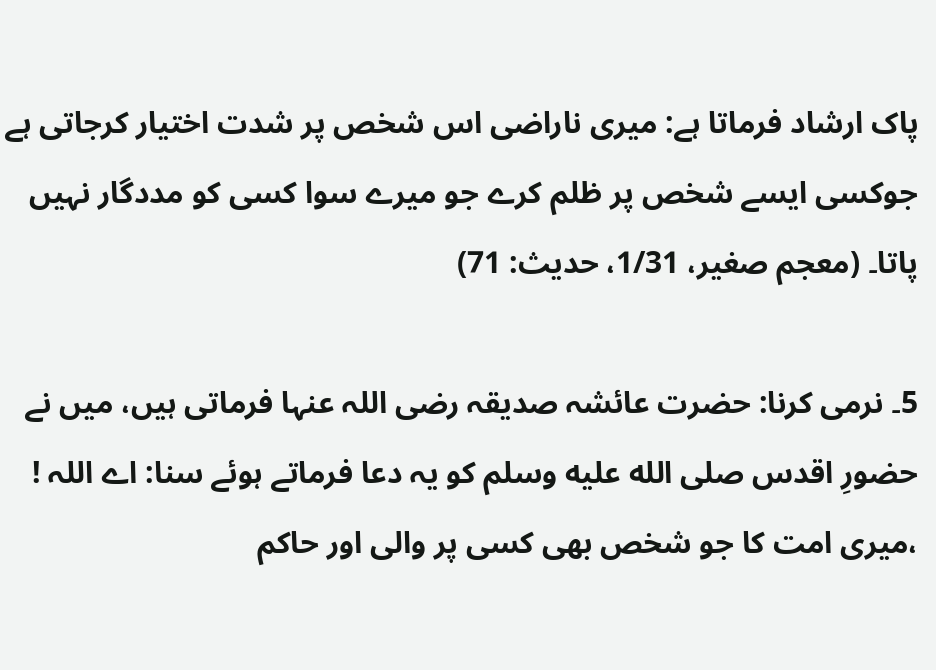پاک ارشاد فرماتا ہے: میری ناراضی اس شخص پر شدت اختیار کرجاتی ہے جوکسی ایسے شخص پر ظلم کرے جو میرے سوا کسی کو مددگار نہیں پاتا۔ (معجم صغير، 1/31، حديث: 71)

5۔ نرمی کرنا: حضرت عائشہ صدیقہ رضی اللہ عنہا فرماتی ہیں، میں نے حضورِ اقدس صلى الله عليه وسلم کو یہ دعا فرماتے ہوئے سنا: اے اللہ ! ،میری امت کا جو شخص بھی کسی پر والی اور حاکم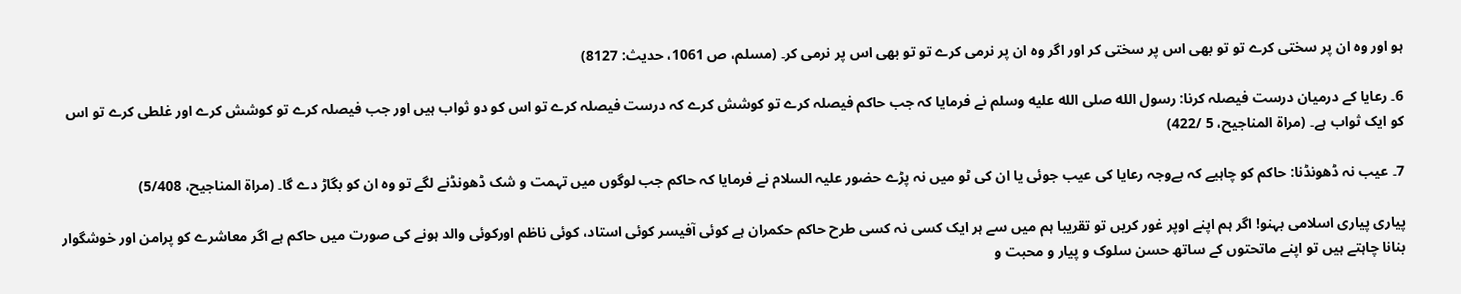ہو اور وہ ان پر سختی کرے تو تو بھی اس پر سختی کر اور اگر وہ ان پر نرمی کرے تو تو بھی اس پر نرمی کر۔ (مسلم، ص 1061، حدیث: 8127)

6۔ رعایا کے درمیان درست فیصلہ کرنا: رسول الله صلى الله عليه وسلم نے فرمایا کہ جب حاکم فیصلہ کرے تو کوشش کرے کہ درست فیصلہ کرے تو اس کو دو ثواب ہیں اور جب فیصلہ کرے تو کوشش کرے اور غلطی کرے تو اس کو ایک ثواب ہے۔ (مراۃ المناجیح، 5 /422)

7۔ عیب نہ ڈھونڈنا: حاکم کو چاہیے کہ بےوجہ رعایا کی عیب جوئی یا ان کی ٹو میں نہ پڑے حضور علیہ السلام نے فرمایا کہ حاکم جب لوگوں میں تہمت و شک ڈھونڈنے لگے تو وہ ان کو بگاڑ دے گا۔ (مراۃ المناجیح، 5/408)

پیاری پیاری اسلامی بہنو! اگر ہم اپنے اوپر غور کریں تو تقریبا ہم میں سے ہر ایک کسی نہ کسی طرح حاکم حکمران ہے کوئی آفیسر کوئی استاد، کوئی ناظم اورکوئی والد ہونے کی صورت میں حاکم ہے اگر معاشرے کو پرامن اور خوشگوار بنانا چاہتے ہیں تو اپنے ماتحتوں کے ساتھ حسن سلوک و پیار و محبت و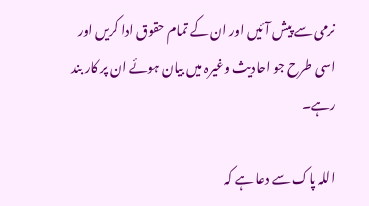نرمی سے پیش آئیں اور ان کے تمام حقوق ادا کریں اور اسی طرح جو احادیث وغیرہ میں بیان ہوئے ان پر کار بند رہے۔

اللہ پاک سے دعا ہے کہ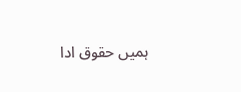ہمیں حقوق ادا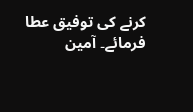کرنے کی توفیق عطا فرمائے۔ آمین